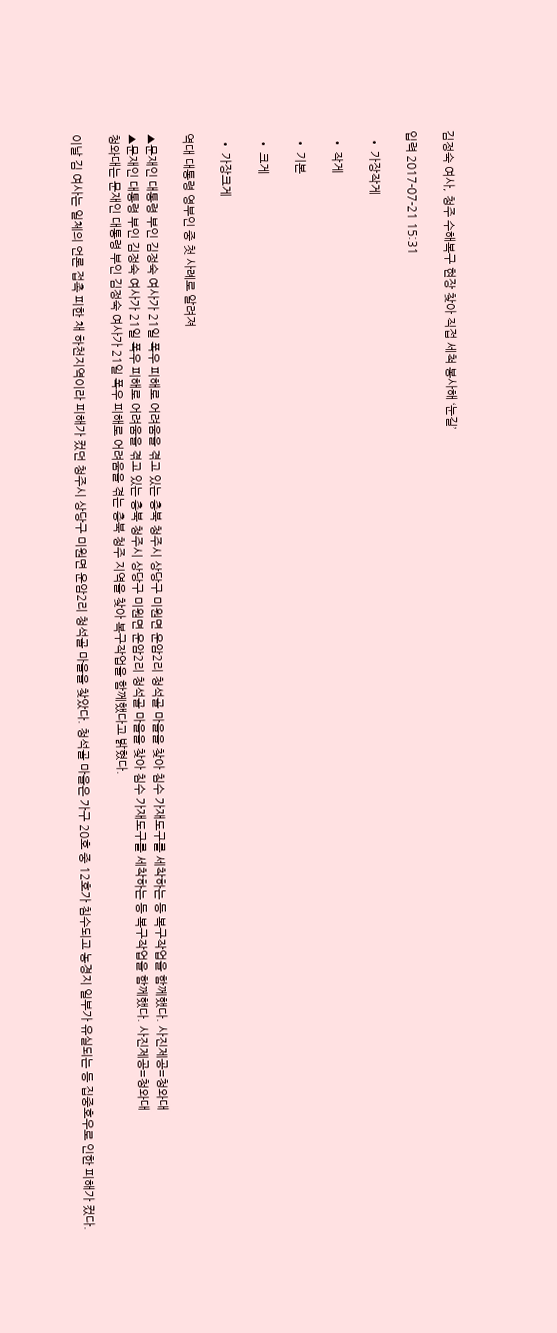김정숙 여사, 청주 수해복구 현장 찾아 직접 세척 봉사해 ‘눈길’

입력 2017-07-21 15:31

  • 가장작게

  • 작게

  • 기본

  • 크게

  • 가장크게

역대 대통령 영부인 중 첫 사례로 알려져

▲문재인 대통령 부인 김정숙 여사가 21일 폭우 피해로 어려움을 겪고 있는 충북 청주시 상당구 미원면 운암2리 청석골 마을을 찾아 침수 가재도구를 세착하는 등 복구작업을 함께했다. 사진제공=청와대
▲문재인 대통령 부인 김정숙 여사가 21일 폭우 피해로 어려움을 겪고 있는 충북 청주시 상당구 미원면 운암2리 청석골 마을을 찾아 침수 가재도구를 세착하는 등 복구작업을 함께했다. 사진제공=청와대
청와대는 문재인 대통령 부인 김정숙 여사가 21일 폭우 피해로 어려움을 겪는 충북 청주 지역을 찾아 복구작업을 함께했다고 밝혔다.

이날 김 여사는 일체의 언론 접촉 피한 채 하천지역이라 피해가 컸던 청주시 상당구 미원면 운암2리 청석골 마을을 찾았다. 청석골 마을은 가구 20호 중 12호가 침수되고 농경지 일부가 유실되는 등 집중호우로 인한 피해가 컸다.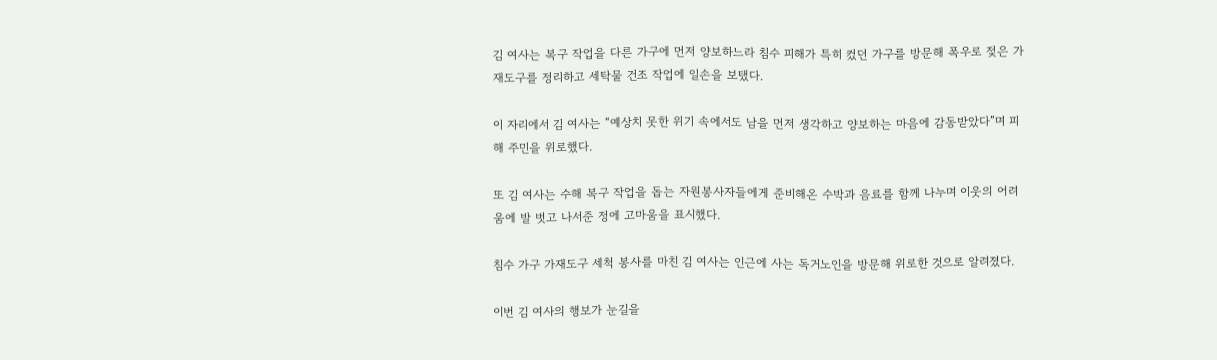김 여사는 복구 작업을 다른 가구에 먼저 양보하느라 침수 피해가 특히 컸던 가구를 방문해 폭우로 젖은 가재도구를 정리하고 세탁물 건조 작업에 일손을 보탰다.

이 자리에서 김 여사는 “예상치 못한 위기 속에서도 남을 먼저 생각하고 양보하는 마음에 감동받았다”며 피해 주민을 위로했다.

또 김 여사는 수해 복구 작업을 돕는 자원봉사자들에게 준비해온 수박과 음료를 함께 나누며 이웃의 어려움에 발 벗고 나서준 정에 고마움을 표시했다.

침수 가구 가재도구 세척 봉사를 마친 김 여사는 인근에 사는 독거노인을 방문해 위로한 것으로 알려졌다.

이번 김 여사의 행보가 눈길을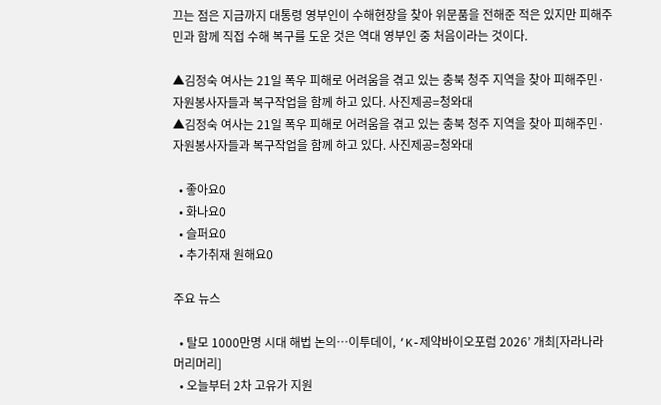끄는 점은 지금까지 대통령 영부인이 수해현장을 찾아 위문품을 전해준 적은 있지만 피해주민과 함께 직접 수해 복구를 도운 것은 역대 영부인 중 처음이라는 것이다.

▲김정숙 여사는 21일 폭우 피해로 어려움을 겪고 있는 충북 청주 지역을 찾아 피해주민·자원봉사자들과 복구작업을 함께 하고 있다. 사진제공=청와대
▲김정숙 여사는 21일 폭우 피해로 어려움을 겪고 있는 충북 청주 지역을 찾아 피해주민·자원봉사자들과 복구작업을 함께 하고 있다. 사진제공=청와대

  • 좋아요0
  • 화나요0
  • 슬퍼요0
  • 추가취재 원해요0

주요 뉴스

  • 탈모 1000만명 시대 해법 논의…이투데이, ‘K-제약바이오포럼 2026’ 개최[자라나라 머리머리]
  • 오늘부터 2차 고유가 지원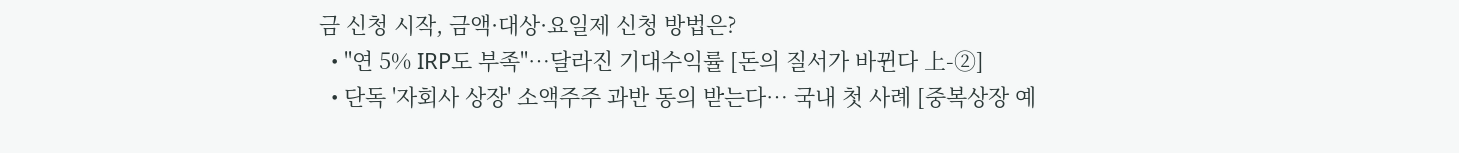금 신청 시작, 금액·대상·요일제 신청 방법은?
  • "연 5% IRP도 부족"…달라진 기대수익률 [돈의 질서가 바뀐다 上-②]
  • 단독 '자회사 상장' 소액주주 과반 동의 받는다… 국내 첫 사례 [중복상장 예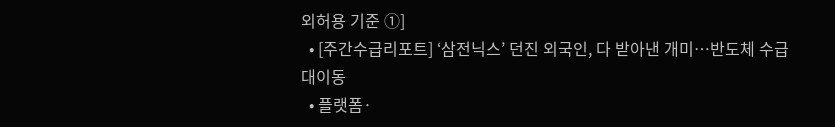외허용 기준 ①]
  • [주간수급리포트] ‘삼전닉스’ 던진 외국인, 다 받아낸 개미⋯반도체 수급 대이동
  • 플랫폼·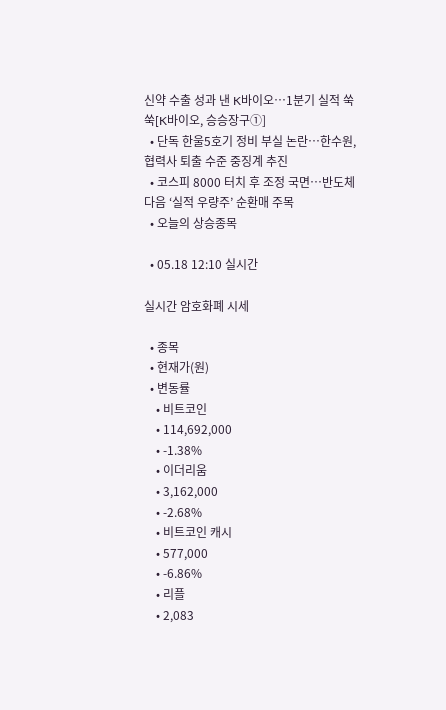신약 수출 성과 낸 K바이오…1분기 실적 쑥쑥[K바이오, 승승장구①]
  • 단독 한울5호기 정비 부실 논란…한수원, 협력사 퇴출 수준 중징계 추진
  • 코스피 8000 터치 후 조정 국면…반도체 다음 ‘실적 우량주’ 순환매 주목
  • 오늘의 상승종목

  • 05.18 12:10 실시간

실시간 암호화폐 시세

  • 종목
  • 현재가(원)
  • 변동률
    • 비트코인
    • 114,692,000
    • -1.38%
    • 이더리움
    • 3,162,000
    • -2.68%
    • 비트코인 캐시
    • 577,000
    • -6.86%
    • 리플
    • 2,083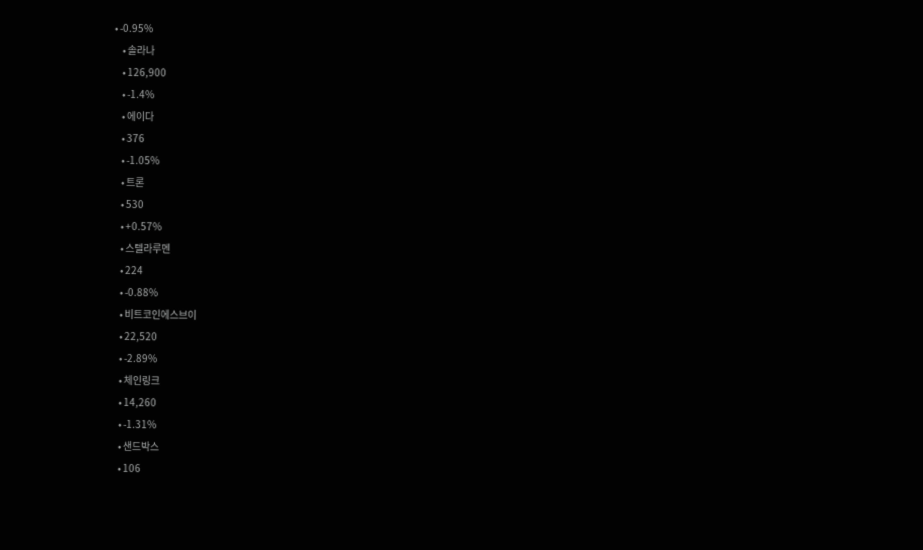• -0.95%
    • 솔라나
    • 126,900
    • -1.4%
    • 에이다
    • 376
    • -1.05%
    • 트론
    • 530
    • +0.57%
    • 스텔라루멘
    • 224
    • -0.88%
    • 비트코인에스브이
    • 22,520
    • -2.89%
    • 체인링크
    • 14,260
    • -1.31%
    • 샌드박스
    • 106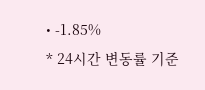• -1.85%
* 24시간 변동률 기준